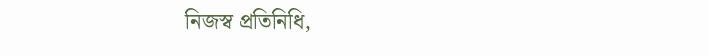নিজস্ব প্রতিনিধি,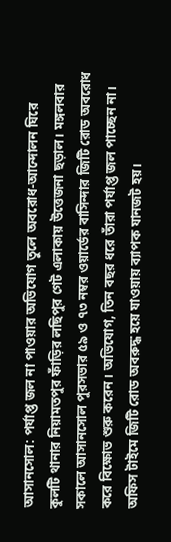আসানসোল: পর্যাপ্ত জল না পাওয়ার অভিযোগ তুলে অবরোধ-আন্দোলন ঘিরে কুলটি থানার নিয়ামতপুর ফাঁড়ির লছিপুর গেট এলাকায় উত্তেজনা ছড়াল। মঙ্গলবার সকালে আসানসোল পুরসভার ৫৯ ও ৭৩ নম্বর ওয়ার্ডের বাসিন্দার জিটি রোড অবরোধ করে বিক্ষোভ শুরু করেন। অভিযোগ, তিন বছর ধরে তাঁরা পর্যাপ্ত জল পাচ্ছেন না। অফিস টাইমে জিটি রোড অবরুদ্ধ হয়ে যাওয়ায় ব্যাপক যানজট হয়।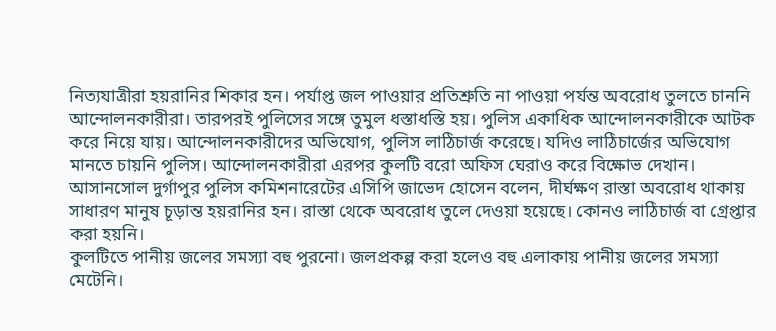নিত্যযাত্রীরা হয়রানির শিকার হন। পর্যাপ্ত জল পাওয়ার প্রতিশ্রুতি না পাওয়া পর্যন্ত অবরোধ তুলতে চাননি আন্দোলনকারীরা। তারপরই পুলিসের সঙ্গে তুমুল ধস্তাধস্তি হয়। পুলিস একাধিক আন্দোলনকারীকে আটক করে নিয়ে যায়। আন্দোলনকারীদের অভিযোগ, পুলিস লাঠিচার্জ করেছে। যদিও লাঠিচার্জের অভিযোগ মানতে চায়নি পুলিস। আন্দোলনকারীরা এরপর কুলটি বরো অফিস ঘেরাও করে বিক্ষোভ দেখান।
আসানসোল দুর্গাপুর পুলিস কমিশনারেটের এসিপি জাভেদ হোসেন বলেন, দীর্ঘক্ষণ রাস্তা অবরোধ থাকায় সাধারণ মানুষ চূড়ান্ত হয়রানির হন। রাস্তা থেকে অবরোধ তুলে দেওয়া হয়েছে। কোনও লাঠিচার্জ বা গ্রেপ্তার করা হয়নি।
কুলটিতে পানীয় জলের সমস্যা বহু পুরনো। জলপ্রকল্প করা হলেও বহু এলাকায় পানীয় জলের সমস্যা মেটেনি।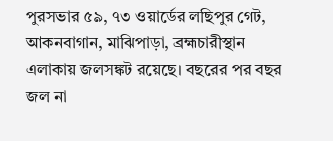পুরসভার ৫৯, ৭৩ ওয়ার্ডের লছিপুর গেট, আকনবাগান, মাঝিপাড়া, ব্রহ্মচারীস্থান এলাকায় জলসঙ্কট রয়েছে। বছরের পর বছর জল না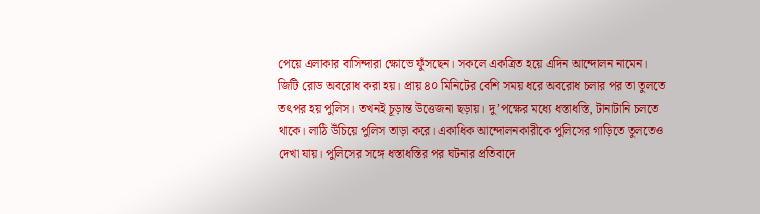পেয়ে এলাকার বাসিন্দারা ক্ষোভে ফুঁসছেন। সকলে একত্রিত হয়ে এদিন আন্দোলন নামেন। জিটি রোড অবরোধ করা হয়। প্রায় ৪০ মিনিটের বেশি সময় ধরে অবরোধ চলার পর তা তুলতে তৎপর হয় পুলিস। তখনই চূড়ান্ত উত্তেজনা ছড়ায়। দু’পক্ষের মধ্যে ধস্তাধস্তি, টানাটানি চলতে থাকে। লাঠি উঁচিয়ে পুলিস তাড়া করে। একাধিক আন্দোলনকারীকে পুলিসের গাড়িতে তুলতেও দেখা যায়। পুলিসের সঙ্গে ধস্তাধস্তির পর ঘটনার প্রতিবাদে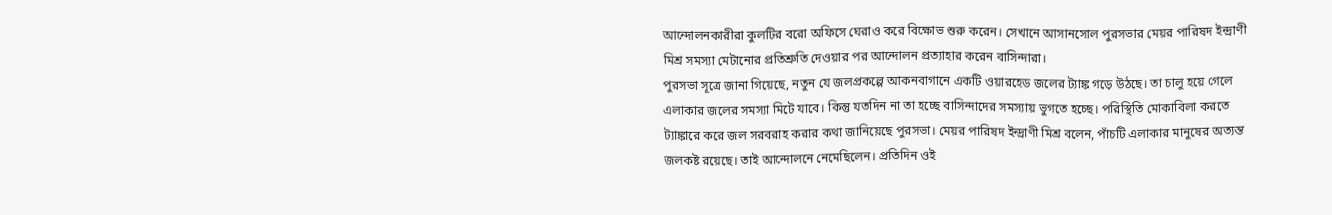আন্দোলনকারীরা কুলটির বরো অফিসে ঘেরাও করে বিক্ষোভ শুরু করেন। সেখানে আসানসোল পুরসভার মেয়র পারিষদ ইন্দ্রাণী মিশ্র সমস্যা মেটানোর প্রতিশ্রুতি দেওয়ার পর আন্দোলন প্রত্যাহার করেন বাসিন্দারা।
পুরসভা সূত্রে জানা গিয়েছে, নতুন যে জলপ্রকল্পে আকনবাগানে একটি ওয়ারহেড জলের ট্যাঙ্ক গড়ে উঠছে। তা চালু হয়ে গেলে এলাকার জলের সমস্যা মিটে যাবে। কিন্তু যতদিন না তা হচ্ছে বাসিন্দাদের সমস্যায় ভুগতে হচ্ছে। পরিস্থিতি মোকাবিলা করতে ট্যাঙ্কারে করে জল সরবরাহ করার কথা জানিয়েছে পুরসভা। মেয়র পারিষদ ইন্দ্রাণী মিশ্র বলেন, পাঁচটি এলাকার মানুষের অত্যন্ত জলকষ্ট রয়েছে। তাই আন্দোলনে নেমেছিলেন। প্রতিদিন ওই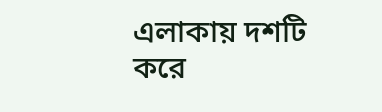এলাকায় দশটি করে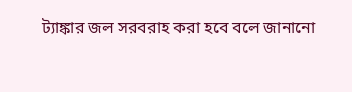ট্যাঙ্কার জল সরবরাহ করা হবে বলে জানানো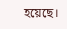হয়েছে।